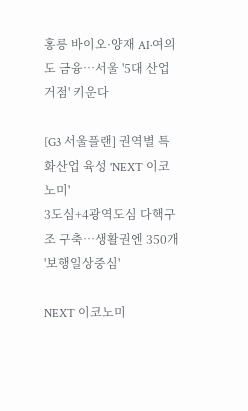홍릉 바이오·양재 AI·여의도 금융…서울 '5대 산업거점' 키운다

[G3 서울플랜] 권역별 특화산업 육성 'NEXT 이코노미'
3도심+4광역도심 다핵구조 구축…생활권엔 350개 '보행일상중심'

NEXT 이코노미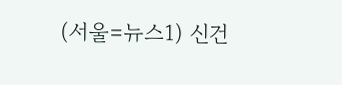(서울=뉴스1) 신건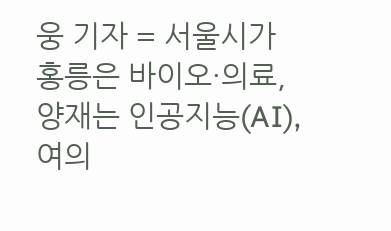웅 기자 = 서울시가 홍릉은 바이오·의료, 양재는 인공지능(AI), 여의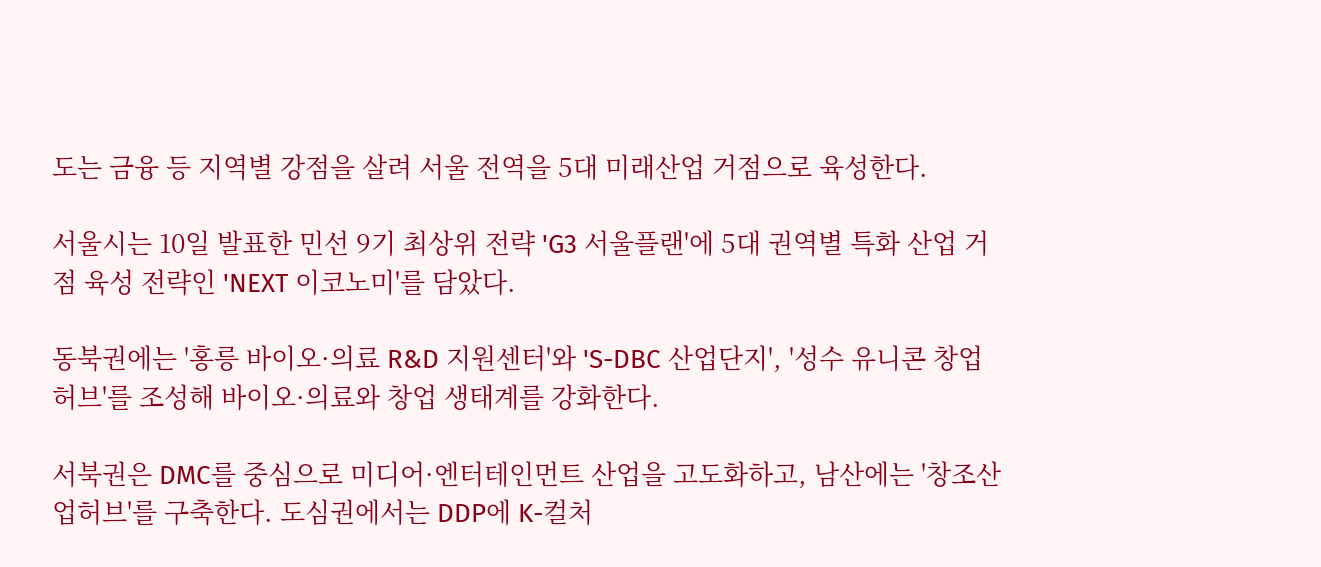도는 금융 등 지역별 강점을 살려 서울 전역을 5대 미래산업 거점으로 육성한다.

서울시는 10일 발표한 민선 9기 최상위 전략 'G3 서울플랜'에 5대 권역별 특화 산업 거점 육성 전략인 'NEXT 이코노미'를 담았다.

동북권에는 '홍릉 바이오·의료 R&D 지원센터'와 'S-DBC 산업단지', '성수 유니콘 창업허브'를 조성해 바이오·의료와 창업 생태계를 강화한다.

서북권은 DMC를 중심으로 미디어·엔터테인먼트 산업을 고도화하고, 남산에는 '창조산업허브'를 구축한다. 도심권에서는 DDP에 K-컬처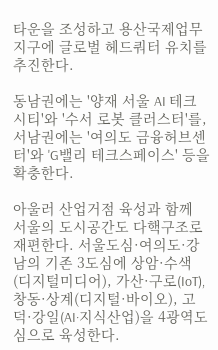타운을 조성하고 용산국제업무지구에 글로벌 헤드쿼터 유치를 추진한다.

동남권에는 '양재 서울 AI 테크시티'와 '수서 로봇 클러스터'를, 서남권에는 '여의도 금융허브센터'와 'G밸리 테크스페이스' 등을 확충한다.

아울러 산업거점 육성과 함께 서울의 도시공간도 다핵구조로 재편한다. 서울도심·여의도·강남의 기존 3도심에 상암·수색(디지털미디어), 가산·구로(IoT), 창동·상계(디지털·바이오), 고덕·강일(AI·지식산업)을 4광역도심으로 육성한다.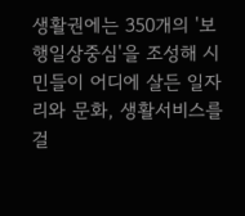생활권에는 350개의 '보행일상중심'을 조성해 시민들이 어디에 살든 일자리와 문화, 생활서비스를 걸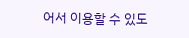어서 이용할 수 있도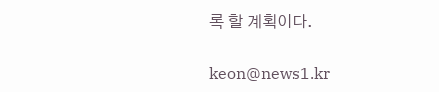록 할 계획이다.

keon@news1.kr